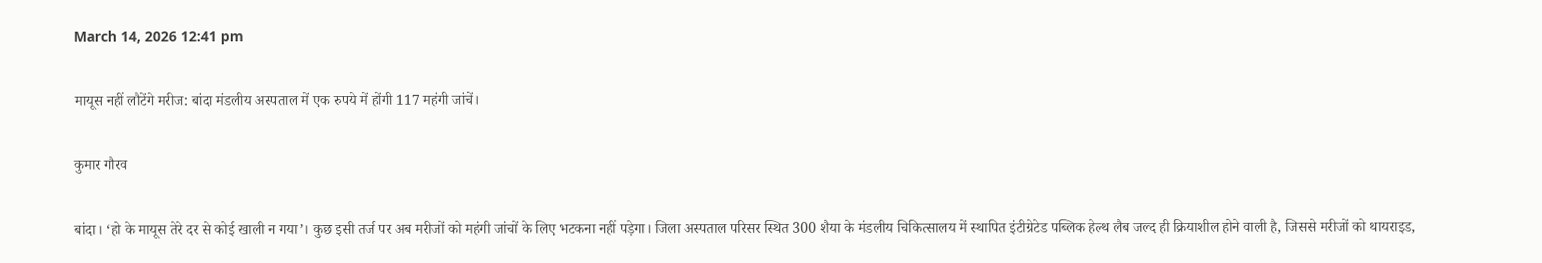March 14, 2026 12:41 pm

मायूस नहीं लौटेंगे मरीज: बांदा मंडलीय अस्पताल में एक रुपये में होंगी 117 महंगी जांचें।

कुमार गौरव

बांदा। ‘हो के मायूस तेरे दर से कोई खाली न गया’। कुछ इसी तर्ज पर अब मरीजों को महंगी जांचों के लिए भटकना नहीं पड़ेगा। जिला अस्पताल परिसर स्थित 300 शैया के मंडलीय चिकित्सालय में स्थापित इंटीग्रेटेड पब्लिक हेल्थ लैब जल्द ही क्रियाशील होने वाली है, जिससे मरीजों को थायराइड,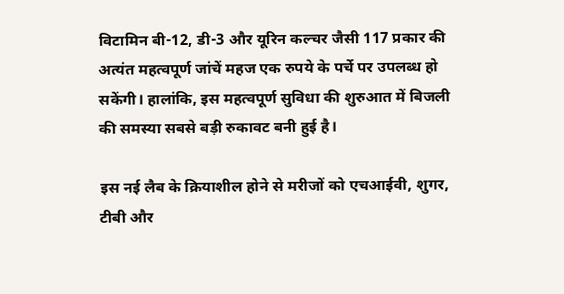विटामिन बी-12, डी-3 और यूरिन कल्चर जैसी 117 प्रकार की अत्यंत महत्वपूर्ण जांचें महज एक रुपये के पर्चे पर उपलब्ध हो सकेंगी। हालांकि, इस महत्वपूर्ण सुविधा की शुरुआत में बिजली की समस्या सबसे बड़ी रुकावट बनी हुई है।

इस नई लैब के क्रियाशील होने से मरीजों को एचआईवी, शुगर, टीबी और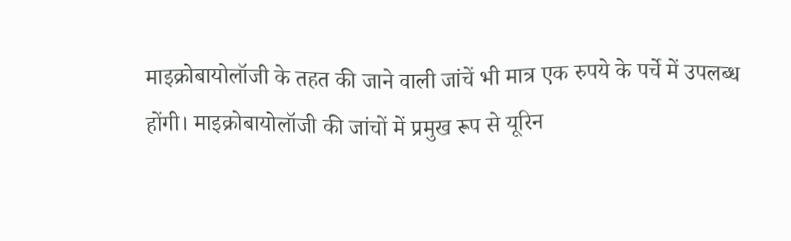माइक्रोबायोलॉजी के तहत की जाने वाली जांचें भी मात्र एक रुपये के पर्चे में उपलब्ध होंगी। माइक्रोबायोलॉजी की जांचों में प्रमुख रूप से यूरिन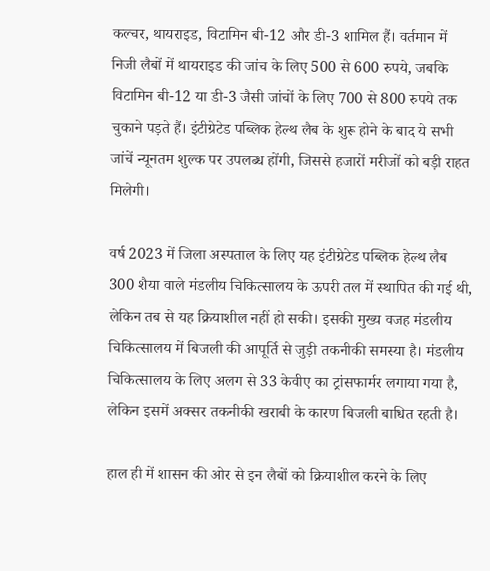कल्चर, थायराइड, विटामिन बी-12 और डी-3 शामिल हैं। वर्तमान में निजी लैबों में थायराइड की जांच के लिए 500 से 600 रुपये, जबकि विटामिन बी-12 या डी-3 जैसी जांचों के लिए 700 से 800 रुपये तक चुकाने पड़ते हैं। इंटीग्रेटेड पब्लिक हेल्थ लैब के शुरू होने के बाद ये सभी जांचें न्यूनतम शुल्क पर उपलब्ध होंगी, जिससे हजारों मरीजों को बड़ी राहत मिलेगी।

वर्ष 2023 में जिला अस्पताल के लिए यह इंटीग्रेटेड पब्लिक हेल्थ लैब 300 शैया वाले मंडलीय चिकित्सालय के ऊपरी तल में स्थापित की गई थी, लेकिन तब से यह क्रियाशील नहीं हो सकी। इसकी मुख्य वजह मंडलीय चिकित्सालय में बिजली की आपूर्ति से जुड़ी तकनीकी समस्या है। मंडलीय चिकित्सालय के लिए अलग से 33 केवीए का ट्रांसफार्मर लगाया गया है, लेकिन इसमें अक्सर तकनीकी खराबी के कारण बिजली बाधित रहती है।

हाल ही में शासन की ओर से इन लैबों को क्रियाशील करने के लिए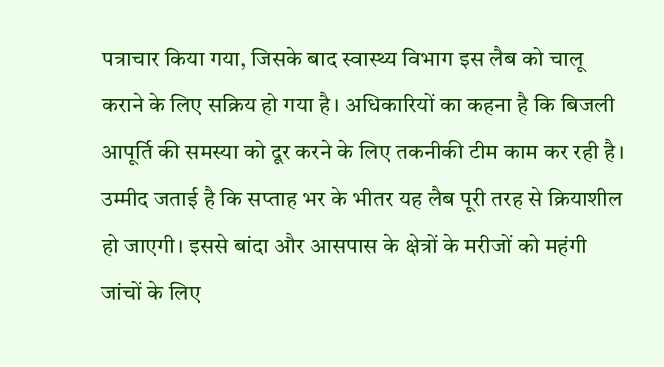पत्राचार किया गया, जिसके बाद स्वास्थ्य विभाग इस लैब को चालू कराने के लिए सक्रिय हो गया है। अधिकारियों का कहना है कि बिजली आपूर्ति की समस्या को दूर करने के लिए तकनीकी टीम काम कर रही है। उम्मीद जताई है कि सप्ताह भर के भीतर यह लैब पूरी तरह से क्रियाशील हो जाएगी। इससे बांदा और आसपास के क्षेत्रों के मरीजों को महंगी जांचों के लिए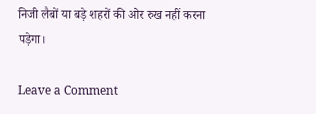निजी लैबों या बड़े शहरों की ओर रुख नहीं करना पड़ेगा।

Leave a Comment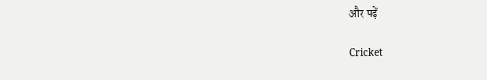और पढ़ें

Cricket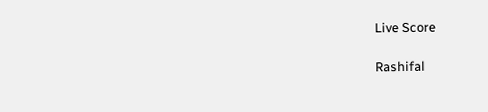Live Score

Rashifal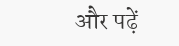और पढ़ें